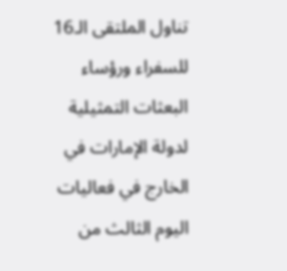تناول الملتقى الـ16 للسفراء ورؤساء البعثات التمثيلية لدولة الإمارات في الخارج في فعاليات اليوم الثالث من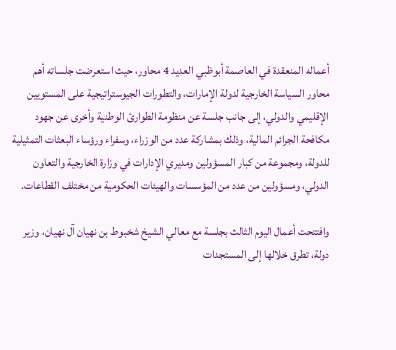أعماله المنعقدة في العاصمة أبوظبي العديد 4 محاور، حيث استعرضت جلساته أهم محاور السياسة الخارجية لدولة الإمارات، والتطورات الجيوستراتيجية على المستويين الإقليمي والدولي، إلى جانب جلسة عن منظومة الطوارئ الوطنية وأخرى عن جهود مكافحة الجرائم المالية، وذلك بمشاركة عدد من الوزراء، وسفراء ورؤساء البعثات التمثيلية للدولة، ومجموعة من كبار المسؤولين ومديري الإدارات في وزارة الخارجية والتعاون الدولي، ومسؤولين من عدد من المؤسسات والهيئات الحكومية من مختلف القطاعات.

وافتتحت أعمال اليوم الثالث بجلسة مع معالي الشيخ شخبوط بن نهيان آل نهيان، وزير دولة، تطرق خلالها إلى المستجدات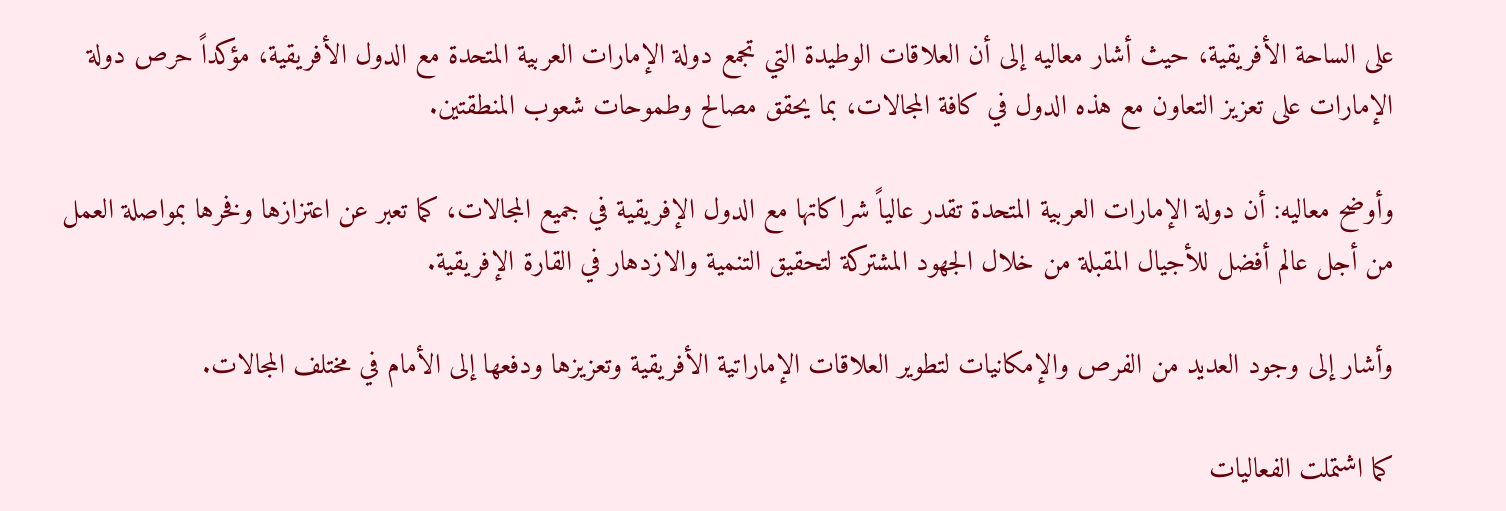على الساحة الأفريقية، حيث أشار معاليه إلى أن العلاقات الوطيدة التي تجمع دولة الإمارات العربية المتحدة مع الدول الأفريقية، مؤكداً حرص دولة الإمارات على تعزيز التعاون مع هذه الدول في كافة المجالات، بما يحقق مصالح وطموحات شعوب المنطقتين.

وأوضح معاليه: أن دولة الإمارات العربية المتحدة تقدر عالياً شراكاتها مع الدول الإفريقية في جميع المجالات، كما تعبر عن اعتزازها وفخرها بمواصلة العمل من أجل عالم أفضل للأجيال المقبلة من خلال الجهود المشتركة لتحقيق التنمية والازدهار في القارة الإفريقية.

وأشار إلى وجود العديد من الفرص والإمكانيات لتطوير العلاقات الإماراتية الأفريقية وتعزيزها ودفعها إلى الأمام في مختلف المجالات.

كما اشتملت الفعاليات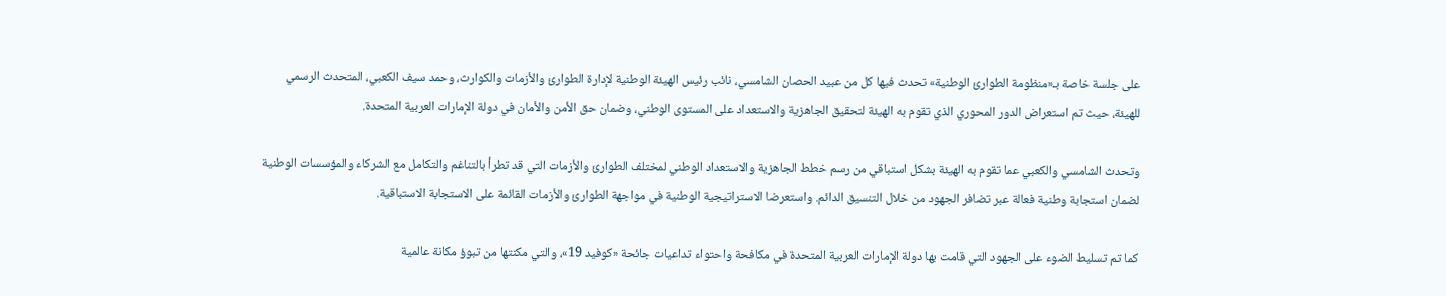على جلسة خاصة بـ«منظومة الطوارئ الوطنية» تحدث فيها كل من عبيد الحصان الشامسي، نائب رئيس الهيئة الوطنية لإدارة الطوارئ والأزمات والكوارث، وحمد سيف الكعبي، المتحدث الرسمي للهيئة، حيث تم استعراض الدور المحوري الذي تقوم به الهيئة لتحقيق الجاهزية والاستعداد على المستوى الوطني، وضمان حق الأمن والأمان في دولة الإمارات العربية المتحدة.

وتحدث الشامسي والكعبي عما تقوم به الهيئة بشكل استباقي من رسم خطط الجاهزية والاستعداد الوطني لمختلف الطوارئ والأزمات التي قد تطرأ بالتناغم والتكامل مع الشركاء والمؤسسات الوطنية لضمان استجابة وطنية فعالة عبر تضافر الجهود من خلال التنسيق الدائم. واستعرضا الاستراتيجية الوطنية في مواجهة الطوارئ والأزمات القائمة على الاستجابة الاستباقية.

كما تم تسليط الضوء على الجهود التي قامت بها دولة الإمارات العربية المتحدة في مكافحة واحتواء تداعيات جائحة «كوفيد 19»، والتي مكنتها من تبوؤ مكانة عالمية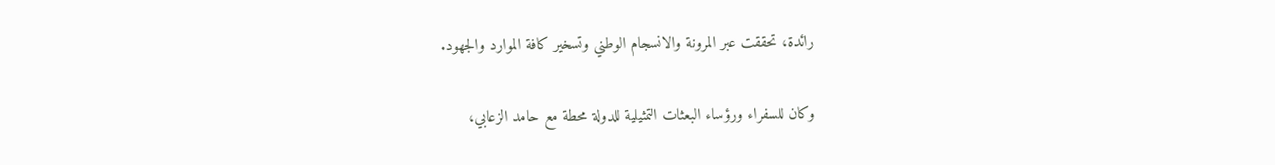رائدة، تحققت عبر المرونة والانسجام الوطني وتسخير كافة الموارد والجهود.

وكان للسفراء ورؤساء البعثات التمثيلية للدولة محطة مع حامد الزعابي،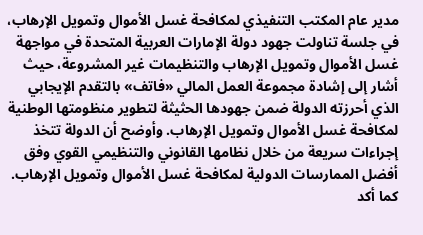مدير عام المكتب التنفيذي لمكافحة غسل الأموال وتمويل الإرهاب، في جلسة تناولت جهود دولة الإمارات العربية المتحدة في مواجهة غسل الأموال وتمويل الإرهاب والتنظيمات غير المشروعة، حيث أشار إلى إشادة مجموعة العمل المالي «فاتف» بالتقدم الإيجابي الذي أحرزته الدولة ضمن جهودها الحثيثة لتطوير منظومتها الوطنية لمكافحة غسل الأموال وتمويل الإرهاب. وأوضح أن الدولة تتخذ إجراءات سريعة من خلال نظامها القانوني والتنظيمي القوي وفق أفضل الممارسات الدولية لمكافحة غسل الأموال وتمويل الإرهاب. كما أكد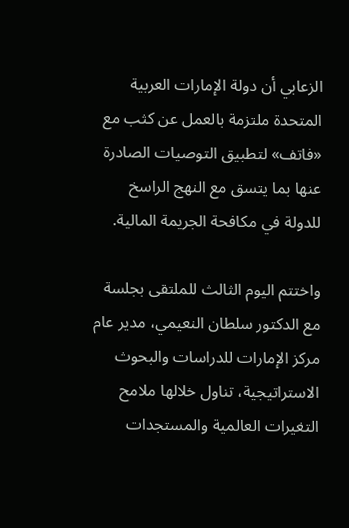الزعابي أن دولة الإمارات العربية المتحدة ملتزمة بالعمل عن كثب مع «فاتف» لتطبيق التوصيات الصادرة عنها بما يتسق مع النهج الراسخ للدولة في مكافحة الجريمة المالية.

واختتم اليوم الثالث للملتقى بجلسة مع الدكتور سلطان النعيمي، مدير عام مركز الإمارات للدراسات والبحوث الاستراتيجية، تناول خلالها ملامح التغيرات العالمية والمستجدات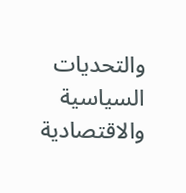والتحديات السياسية والاقتصادية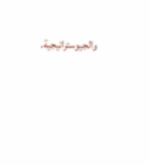والجيوستراتيجية.